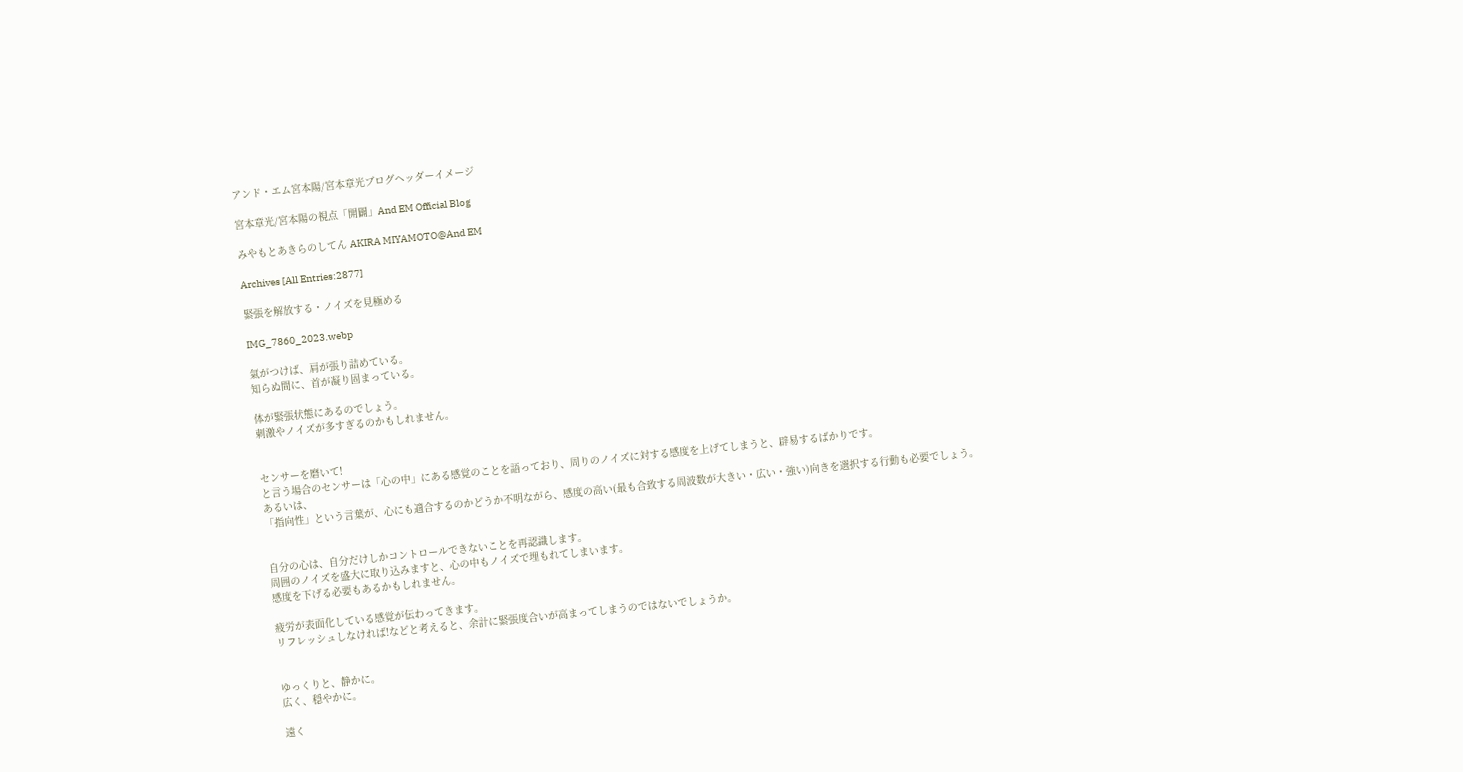アンド・エム宮本陽/宮本章光ブログヘッダーイメージ

宮本章光/宮本陽の視点「開闢」And EM Official Blog

みやもとあきらのしてん AKIRA MIYAMOTO@And EM

Archives [All Entries:2877]

緊張を解放する・ノイズを見極める

IMG_7860_2023.webp

氣がつけば、肩が張り詰めている。
知らぬ間に、首が凝り固まっている。

体が緊張状態にあるのでしょう。
刺激やノイズが多すぎるのかもしれません。


センサーを磨いて!
と言う場合のセンサーは「心の中」にある感覚のことを語っており、周りのノイズに対する感度を上げてしまうと、辟易するばかりです。
あるいは、
「指向性」という言葉が、心にも適合するのかどうか不明ながら、感度の高い(最も合致する周波数が大きい・広い・強い)向きを選択する行動も必要でしょう。


自分の心は、自分だけしかコントロールできないことを再認識します。
周囲のノイズを盛大に取り込みますと、心の中もノイズで埋もれてしまいます。
感度を下げる必要もあるかもしれません。

疲労が表面化している感覚が伝わってきます。
リフレッシュしなければ!などと考えると、余計に緊張度合いが高まってしまうのではないでしょうか。


ゆっくりと、静かに。
広く、穏やかに。

遠く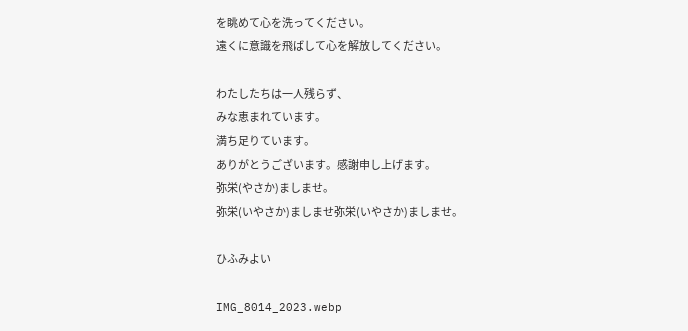を眺めて心を洗ってください。
遠くに意識を飛ばして心を解放してください。

わたしたちは一人残らず、
みな恵まれています。
満ち足りています。
ありがとうございます。感謝申し上げます。
弥栄(やさか)ましませ。
弥栄(いやさか)ましませ弥栄(いやさか)ましませ。

ひふみよい

IMG_8014_2023.webp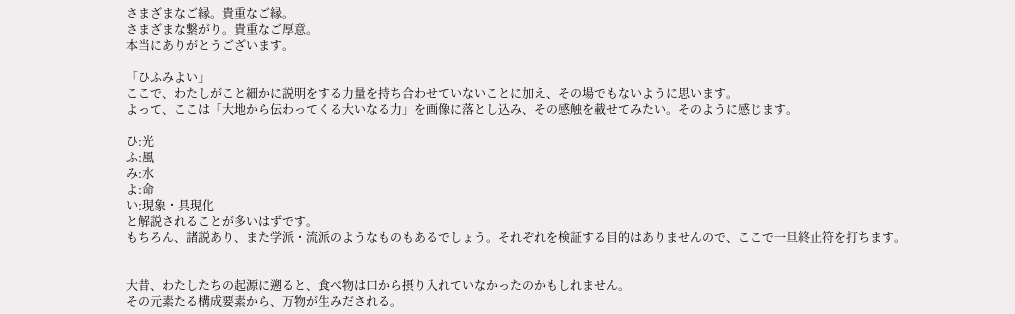さまざまなご縁。貴重なご縁。
さまざまな繋がり。貴重なご厚意。
本当にありがとうございます。

「ひふみよい」
ここで、わたしがこと細かに説明をする力量を持ち合わせていないことに加え、その場でもないように思います。
よって、ここは「大地から伝わってくる大いなる力」を画像に落とし込み、その感触を載せてみたい。そのように感じます。

ひ:光
ふ:風
み:水
よ:命
い:現象・具現化
と解説されることが多いはずです。
もちろん、諸説あり、また学派・流派のようなものもあるでしょう。それぞれを検証する目的はありませんので、ここで一旦終止符を打ちます。


大昔、わたしたちの起源に遡ると、食べ物は口から摂り入れていなかったのかもしれません。
その元素たる構成要素から、万物が生みだされる。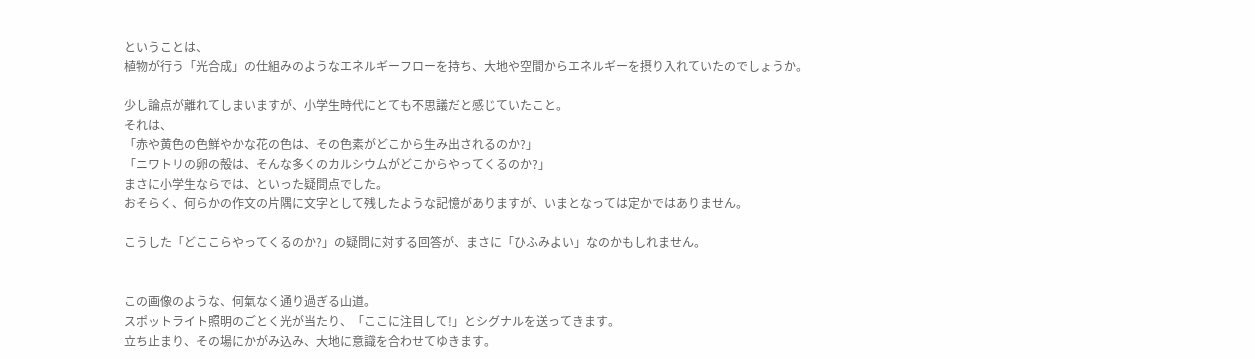ということは、
植物が行う「光合成」の仕組みのようなエネルギーフローを持ち、大地や空間からエネルギーを摂り入れていたのでしょうか。

少し論点が離れてしまいますが、小学生時代にとても不思議だと感じていたこと。
それは、
「赤や黄色の色鮮やかな花の色は、その色素がどこから生み出されるのか?」
「ニワトリの卵の殻は、そんな多くのカルシウムがどこからやってくるのか?」
まさに小学生ならでは、といった疑問点でした。
おそらく、何らかの作文の片隅に文字として残したような記憶がありますが、いまとなっては定かではありません。

こうした「どここらやってくるのか?」の疑問に対する回答が、まさに「ひふみよい」なのかもしれません。


この画像のような、何氣なく通り過ぎる山道。
スポットライト照明のごとく光が当たり、「ここに注目して!」とシグナルを送ってきます。
立ち止まり、その場にかがみ込み、大地に意識を合わせてゆきます。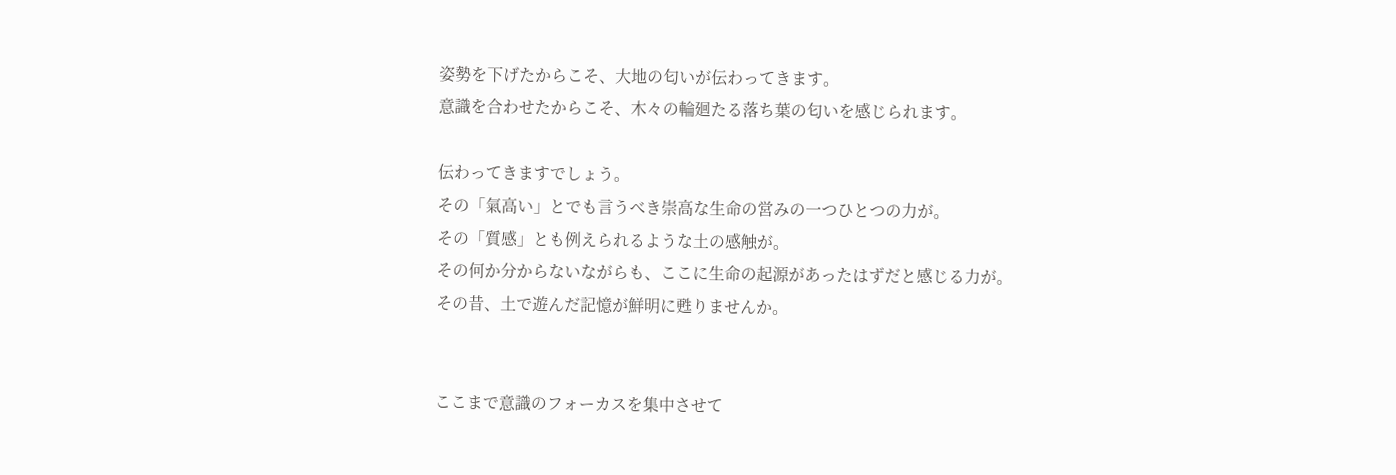姿勢を下げたからこそ、大地の匂いが伝わってきます。
意識を合わせたからこそ、木々の輪廻たる落ち葉の匂いを感じられます。

伝わってきますでしょう。
その「氣高い」とでも言うべき崇高な生命の営みの一つひとつの力が。
その「質感」とも例えられるような土の感触が。
その何か分からないながらも、ここに生命の起源があったはずだと感じる力が。
その昔、土で遊んだ記憶が鮮明に甦りませんか。


ここまで意識のフォーカスを集中させて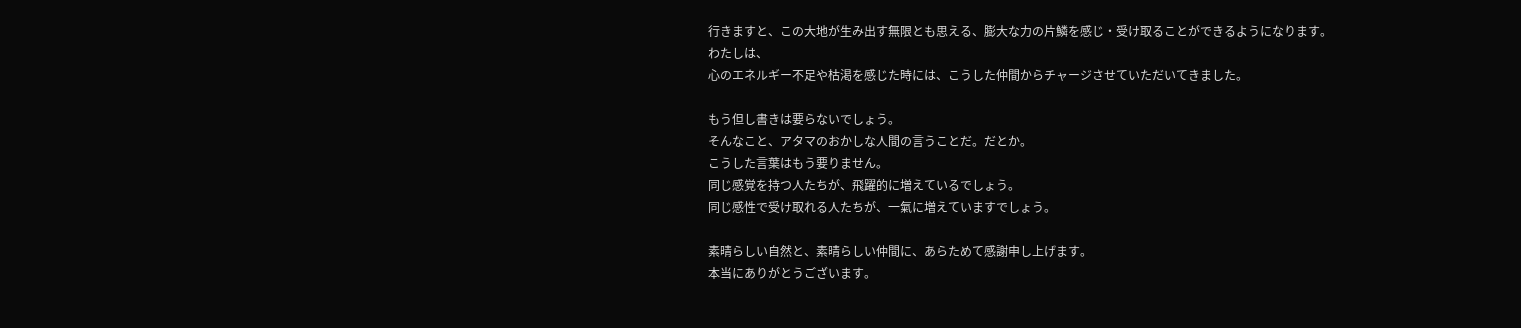行きますと、この大地が生み出す無限とも思える、膨大な力の片鱗を感じ・受け取ることができるようになります。
わたしは、
心のエネルギー不足や枯渇を感じた時には、こうした仲間からチャージさせていただいてきました。

もう但し書きは要らないでしょう。
そんなこと、アタマのおかしな人間の言うことだ。だとか。
こうした言葉はもう要りません。
同じ感覚を持つ人たちが、飛躍的に増えているでしょう。
同じ感性で受け取れる人たちが、一氣に増えていますでしょう。

素晴らしい自然と、素晴らしい仲間に、あらためて感謝申し上げます。
本当にありがとうございます。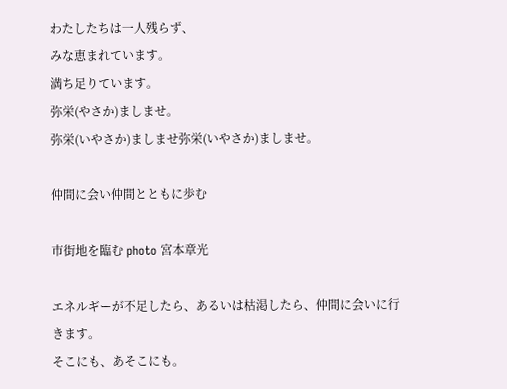わたしたちは一人残らず、
みな恵まれています。
満ち足りています。
弥栄(やさか)ましませ。
弥栄(いやさか)ましませ弥栄(いやさか)ましませ。

仲間に会い仲間とともに歩む

市街地を臨む photo 宮本章光

エネルギーが不足したら、あるいは枯渇したら、仲間に会いに行きます。
そこにも、あそこにも。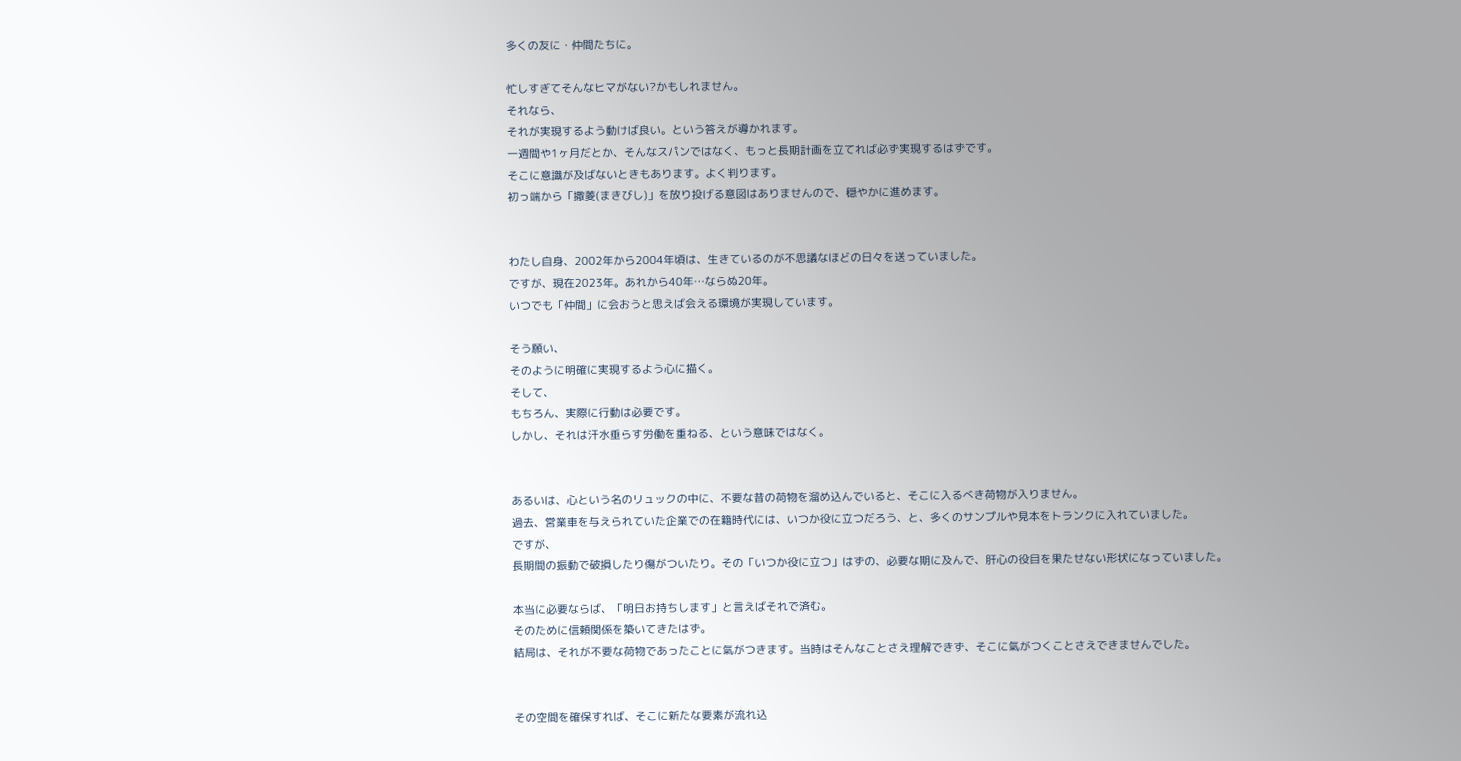多くの友に・仲間たちに。

忙しすぎてそんなヒマがない?かもしれません。
それなら、
それが実現するよう動けば良い。という答えが導かれます。
一週間や1ヶ月だとか、そんなスパンではなく、もっと長期計画を立てれば必ず実現するはずです。
そこに意識が及ばないときもあります。よく判ります。
初っ端から「撒菱(まきびし)」を放り投げる意図はありませんので、穏やかに進めます。


わたし自身、2002年から2004年頃は、生きているのが不思議なほどの日々を送っていました。
ですが、現在2023年。あれから40年…ならぬ20年。
いつでも「仲間」に会おうと思えば会える環境が実現しています。

そう願い、
そのように明確に実現するよう心に描く。
そして、
もちろん、実際に行動は必要です。
しかし、それは汗水垂らす労働を重ねる、という意味ではなく。


あるいは、心という名のリュックの中に、不要な昔の荷物を溜め込んでいると、そこに入るべき荷物が入りません。
過去、営業車を与えられていた企業での在籍時代には、いつか役に立つだろう、と、多くのサンプルや見本をトランクに入れていました。
ですが、
長期間の振動で破損したり傷がついたり。その「いつか役に立つ」はずの、必要な期に及んで、肝心の役目を果たせない形状になっていました。

本当に必要ならば、「明日お持ちします」と言えばそれで済む。
そのために信頼関係を築いてきたはず。
結局は、それが不要な荷物であったことに氣がつきます。当時はそんなことさえ理解できず、そこに氣がつくことさえできませんでした。


その空間を確保すれば、そこに新たな要素が流れ込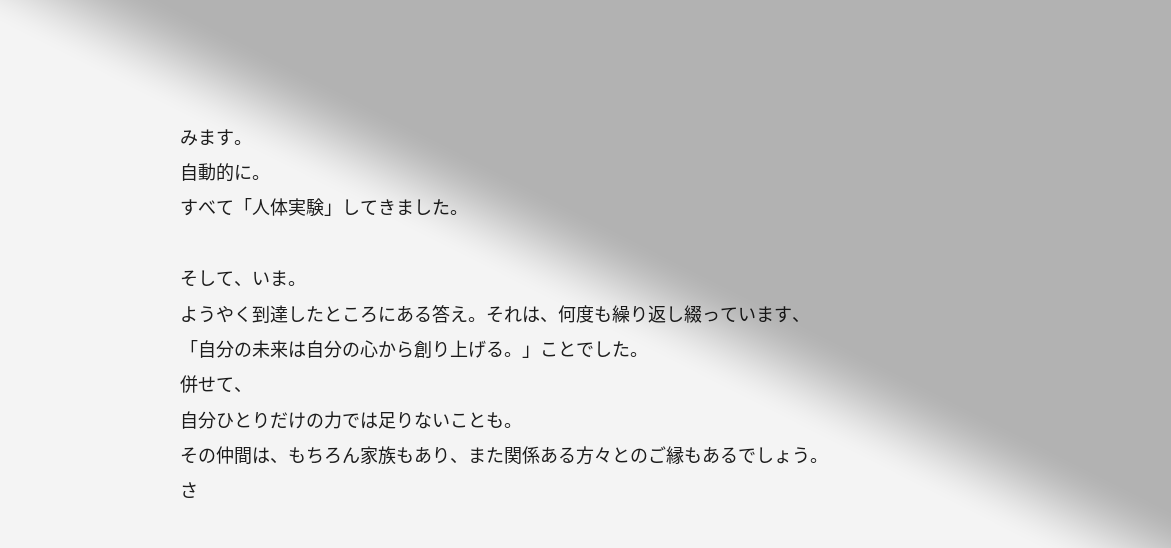みます。
自動的に。
すべて「人体実験」してきました。

そして、いま。
ようやく到達したところにある答え。それは、何度も繰り返し綴っています、
「自分の未来は自分の心から創り上げる。」ことでした。
併せて、
自分ひとりだけの力では足りないことも。
その仲間は、もちろん家族もあり、また関係ある方々とのご縁もあるでしょう。
さ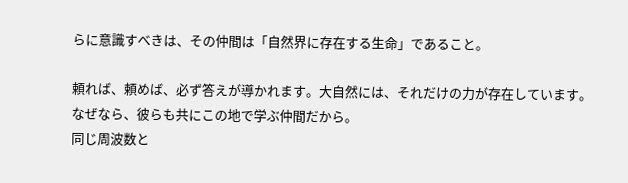らに意識すべきは、その仲間は「自然界に存在する生命」であること。

頼れば、頼めば、必ず答えが導かれます。大自然には、それだけの力が存在しています。
なぜなら、彼らも共にこの地で学ぶ仲間だから。
同じ周波数と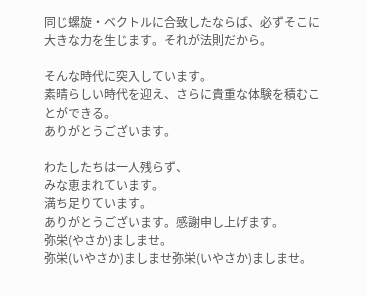同じ螺旋・ベクトルに合致したならば、必ずそこに大きな力を生じます。それが法則だから。

そんな時代に突入しています。
素晴らしい時代を迎え、さらに貴重な体験を積むことができる。
ありがとうございます。

わたしたちは一人残らず、
みな恵まれています。
満ち足りています。
ありがとうございます。感謝申し上げます。
弥栄(やさか)ましませ。
弥栄(いやさか)ましませ弥栄(いやさか)ましませ。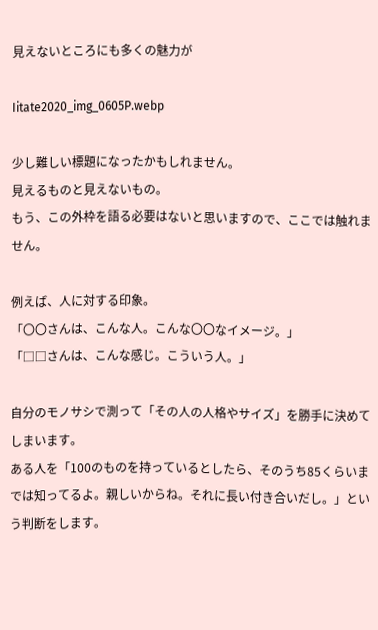見えないところにも多くの魅力が

Iitate2020_img_0605P.webp

少し難しい標題になったかもしれません。
見えるものと見えないもの。
もう、この外枠を語る必要はないと思いますので、ここでは触れません。

例えば、人に対する印象。
「〇〇さんは、こんな人。こんな〇〇なイメージ。」
「□□さんは、こんな感じ。こういう人。」

自分のモノサシで測って「その人の人格やサイズ」を勝手に決めてしまいます。
ある人を「100のものを持っているとしたら、そのうち85くらいまでは知ってるよ。親しいからね。それに長い付き合いだし。」という判断をします。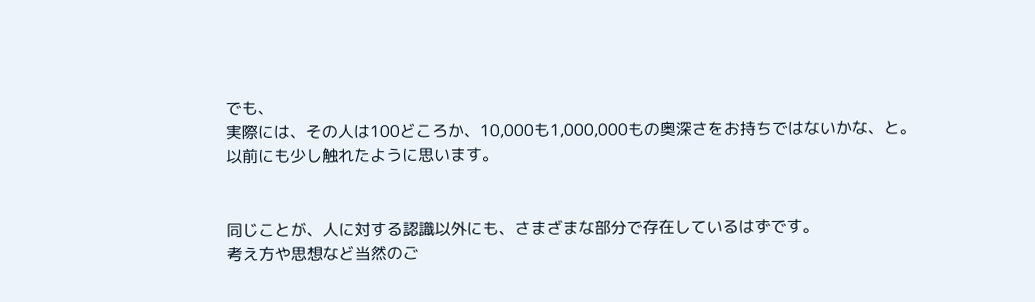でも、
実際には、その人は100どころか、10,000も1,000,000もの奥深さをお持ちではないかな、と。
以前にも少し触れたように思います。


同じことが、人に対する認識以外にも、さまざまな部分で存在しているはずです。
考え方や思想など当然のご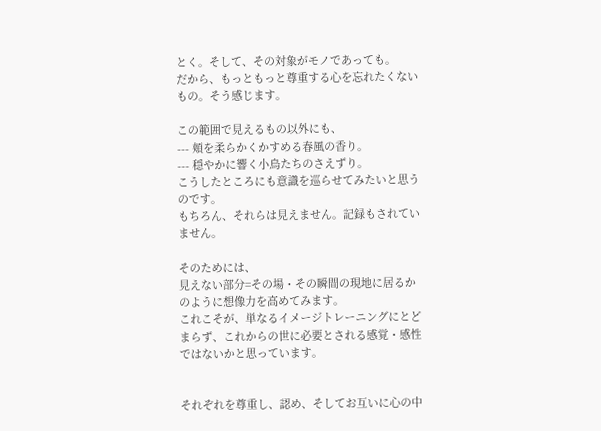とく。そして、その対象がモノであっても。
だから、もっともっと尊重する心を忘れたくないもの。そう感じます。

この範囲で見えるもの以外にも、
--- 頬を柔らかくかすめる春風の香り。
--- 穏やかに響く小鳥たちのさえずり。
こうしたところにも意識を巡らせてみたいと思うのです。
もちろん、それらは見えません。記録もされていません。

そのためには、
見えない部分=その場・その瞬間の現地に居るかのように想像力を高めてみます。
これこそが、単なるイメージトレーニングにとどまらず、これからの世に必要とされる感覚・感性ではないかと思っています。


それぞれを尊重し、認め、そしてお互いに心の中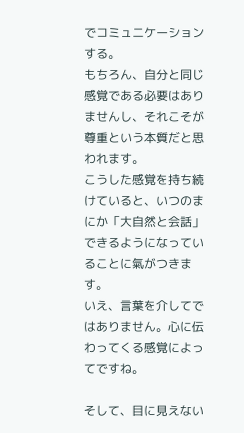でコミュニケーションする。
もちろん、自分と同じ感覚である必要はありませんし、それこそが尊重という本質だと思われます。
こうした感覚を持ち続けていると、いつのまにか「大自然と会話」できるようになっていることに氣がつきます。
いえ、言葉を介してではありません。心に伝わってくる感覚によってですね。

そして、目に見えない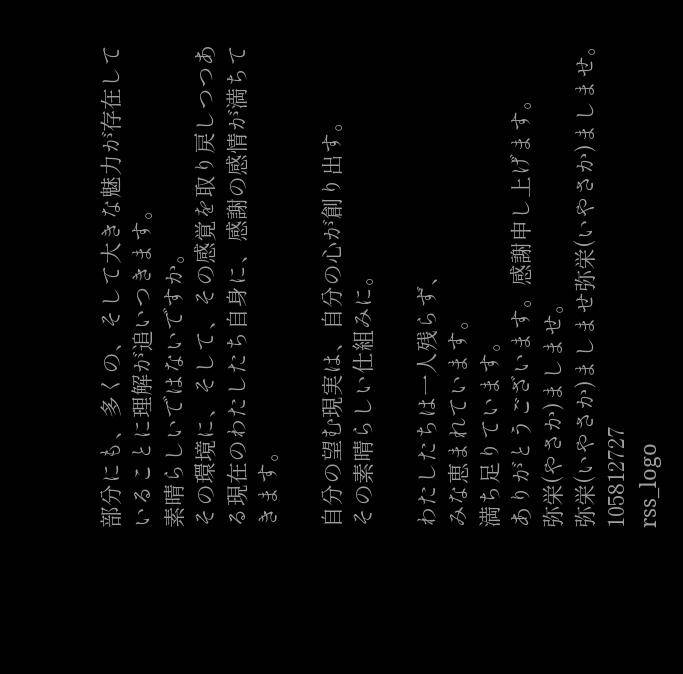部分にも、多くの、そして大きな魅力が存在していることに理解が追いつきます。
素晴らしいではないですか。
その環境に、そして、その感覚を取り戻しつつある現在のわたしたち自身に、感謝の感情が満ちてきます。

自分の望む現実は、自分の心が創り出す。
その素晴らしい仕組みに。

わたしたちは一人残らず、
みな恵まれています。
満ち足りています。
ありがとうございます。感謝申し上げます。
弥栄(やさか)ましませ。
弥栄(いやさか)ましませ弥栄(いやさか)ましませ。
105812727
rss_logo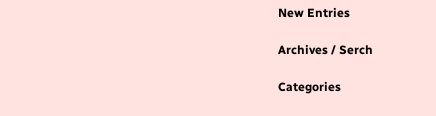New Entries

Archives / Serch

Categories